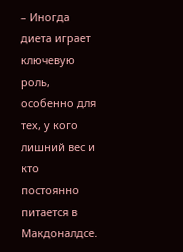– Иногда диета играет ключевую роль, особенно для тех, у кого лишний вес и кто постоянно питается в Макдоналдсе.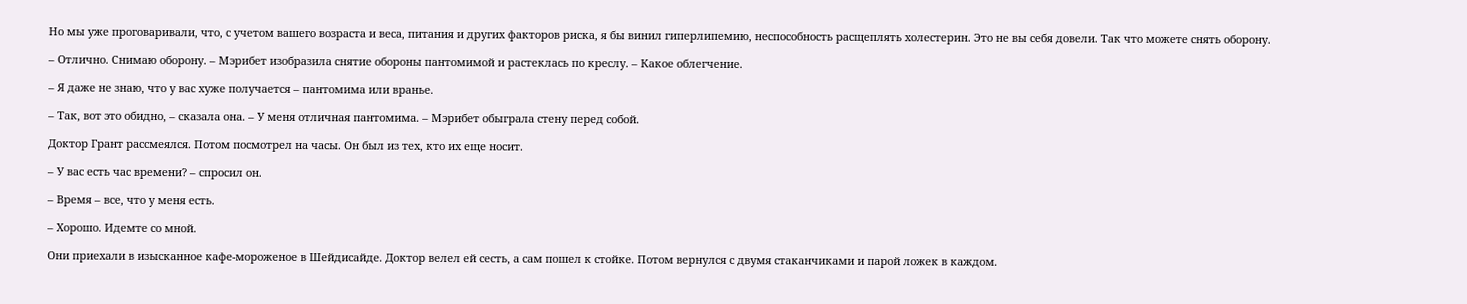Но мы уже проговаривали, что, с учетом вашего возраста и веса, питания и других факторов риска, я бы винил гиперлипемию, неспособность расщеплять холестерин. Это не вы себя довели. Так что можете снять оборону.

– Отлично. Снимаю оборону. – Мэрибет изобразила снятие обороны пантомимой и растеклась по креслу. – Какое облегчение.

– Я даже не знаю, что у вас хуже получается – пантомима или вранье.

– Так, вот это обидно, – сказала она. – У меня отличная пантомима. – Мэрибет обыграла стену перед собой.

Доктор Грант рассмеялся. Потом посмотрел на часы. Он был из тех, кто их еще носит.

– У вас есть час времени? – спросил он.

– Время – все, что у меня есть.

– Хорошо. Идемте со мной.

Они приехали в изысканное кафе-мороженое в Шейдисайде. Доктор велел ей сесть, а сам пошел к стойке. Потом вернулся с двумя стаканчиками и парой ложек в каждом.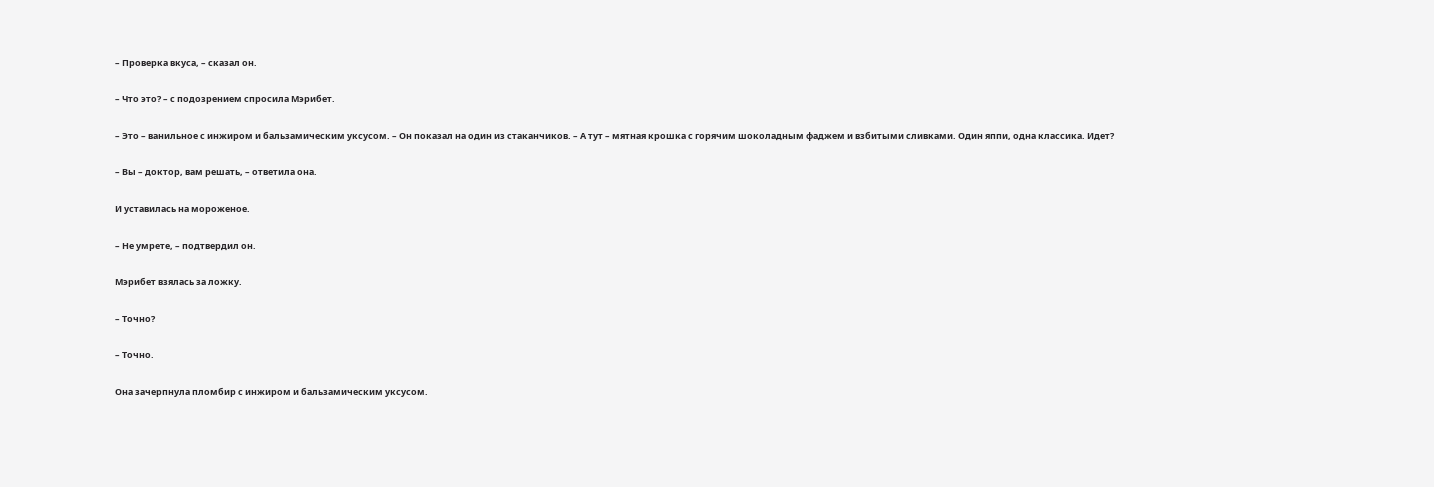– Проверка вкуса, – сказал он.

– Что это? – с подозрением спросила Мэрибет.

– Это – ванильное с инжиром и бальзамическим уксусом. – Он показал на один из стаканчиков. – А тут – мятная крошка с горячим шоколадным фаджем и взбитыми сливками. Один яппи, одна классика. Идет?

– Вы – доктор, вам решать, – ответила она.

И уставилась на мороженое.

– Не умрете, – подтвердил он.

Мэрибет взялась за ложку.

– Точно?

– Точно.

Она зачерпнула пломбир с инжиром и бальзамическим уксусом.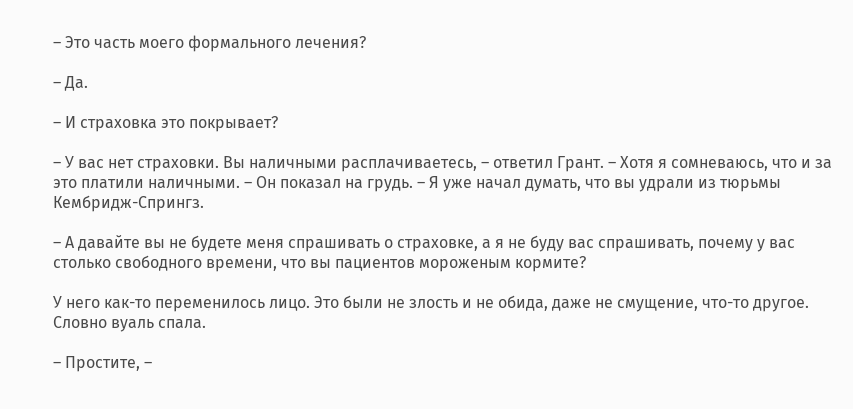– Это часть моего формального лечения?

– Да.

– И страховка это покрывает?

– У вас нет страховки. Вы наличными расплачиваетесь, – ответил Грант. – Хотя я сомневаюсь, что и за это платили наличными. – Он показал на грудь. – Я уже начал думать, что вы удрали из тюрьмы Кембридж-Спрингз.

– А давайте вы не будете меня спрашивать о страховке, а я не буду вас спрашивать, почему у вас столько свободного времени, что вы пациентов мороженым кормите?

У него как-то переменилось лицо. Это были не злость и не обида, даже не смущение, что-то другое. Словно вуаль спала.

– Простите, –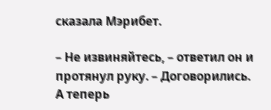сказала Мэрибет.

– Не извиняйтесь, – ответил он и протянул руку. – Договорились. А теперь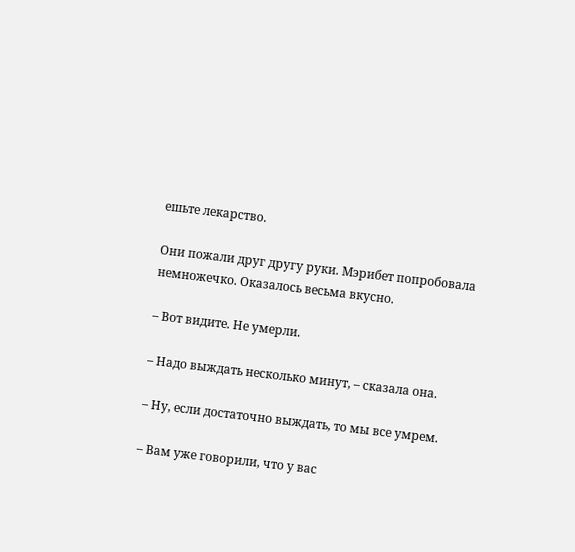ешьте лекарство.

Они пожали друг другу руки. Мэрибет попробовала немножечко. Оказалось весьма вкусно.

– Вот видите. Не умерли.

– Надо выждать несколько минут, – сказала она.

– Ну, если достаточно выждать, то мы все умрем.

– Вам уже говорили, что у вас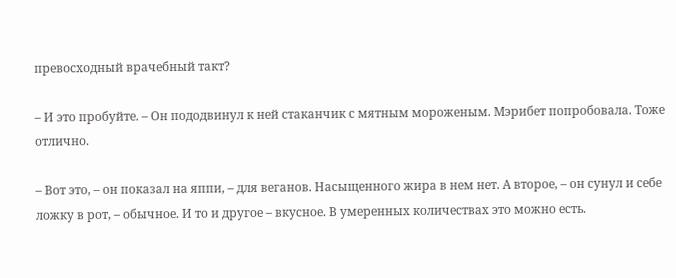превосходный врачебный такт?

– И это пробуйте. – Он пододвинул к ней стаканчик с мятным мороженым. Мэрибет попробовала. Тоже отлично.

– Вот это, – он показал на яппи, – для веганов. Насыщенного жира в нем нет. А второе, – он сунул и себе ложку в рот, – обычное. И то и другое – вкусное. В умеренных количествах это можно есть.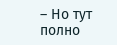– Но тут полно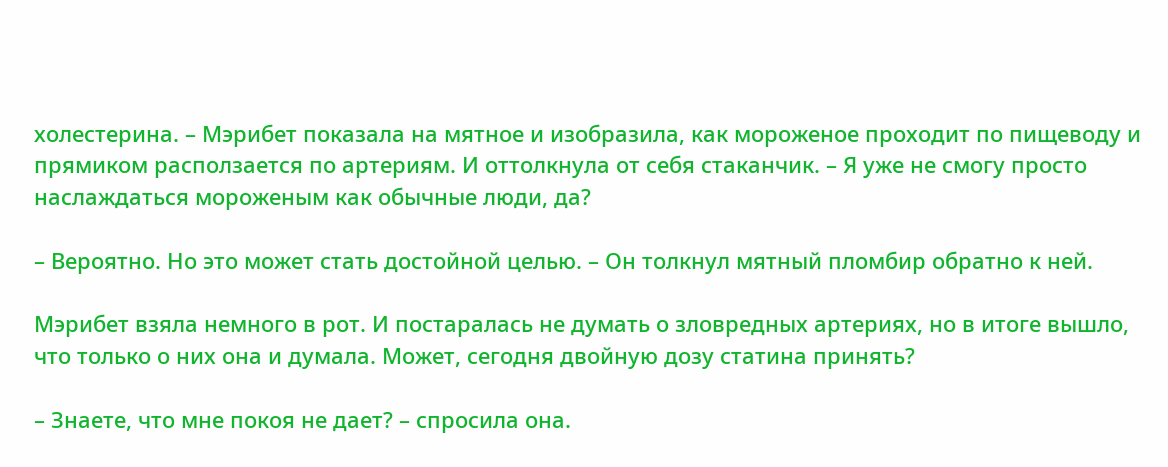холестерина. – Мэрибет показала на мятное и изобразила, как мороженое проходит по пищеводу и прямиком расползается по артериям. И оттолкнула от себя стаканчик. – Я уже не смогу просто наслаждаться мороженым как обычные люди, да?

– Вероятно. Но это может стать достойной целью. – Он толкнул мятный пломбир обратно к ней.

Мэрибет взяла немного в рот. И постаралась не думать о зловредных артериях, но в итоге вышло, что только о них она и думала. Может, сегодня двойную дозу статина принять?

– Знаете, что мне покоя не дает? – спросила она.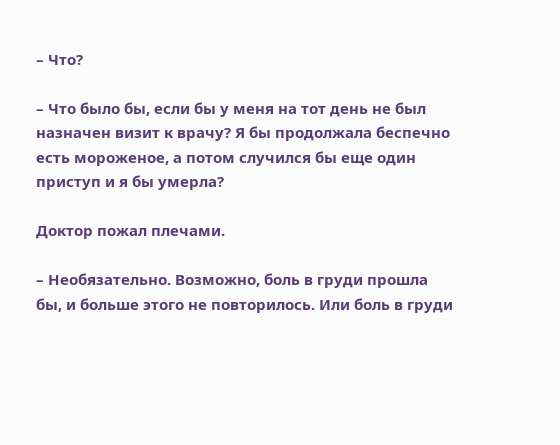– Что?

– Что было бы, если бы у меня на тот день не был назначен визит к врачу? Я бы продолжала беспечно есть мороженое, а потом случился бы еще один приступ и я бы умерла?

Доктор пожал плечами.

– Необязательно. Возможно, боль в груди прошла бы, и больше этого не повторилось. Или боль в груди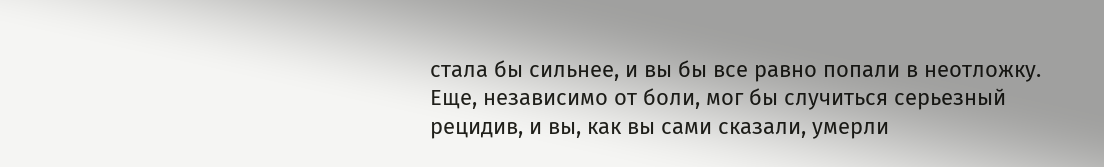стала бы сильнее, и вы бы все равно попали в неотложку. Еще, независимо от боли, мог бы случиться серьезный рецидив, и вы, как вы сами сказали, умерли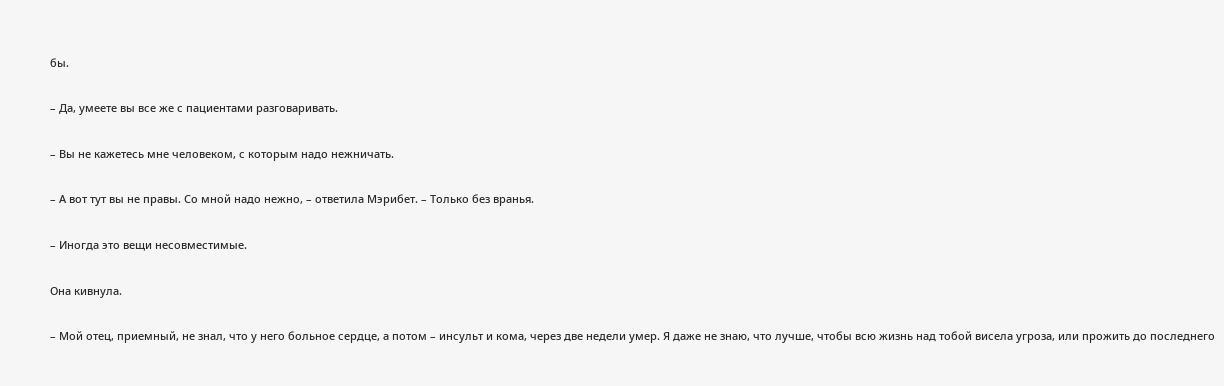бы.

– Да, умеете вы все же с пациентами разговаривать.

– Вы не кажетесь мне человеком, с которым надо нежничать.

– А вот тут вы не правы. Со мной надо нежно, – ответила Мэрибет. – Только без вранья.

– Иногда это вещи несовместимые.

Она кивнула.

– Мой отец, приемный, не знал, что у него больное сердце, а потом – инсульт и кома, через две недели умер. Я даже не знаю, что лучше, чтобы всю жизнь над тобой висела угроза, или прожить до последнего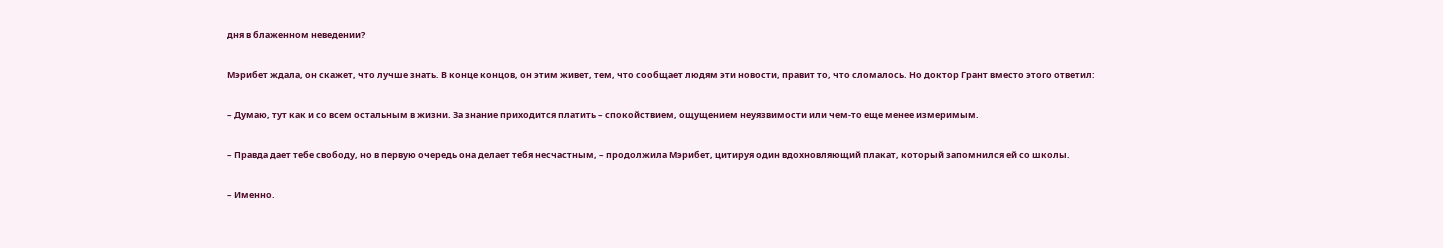дня в блаженном неведении?

Мэрибет ждала, он скажет, что лучше знать. В конце концов, он этим живет, тем, что сообщает людям эти новости, правит то, что сломалось. Но доктор Грант вместо этого ответил:

– Думаю, тут как и со всем остальным в жизни. За знание приходится платить – спокойствием, ощущением неуязвимости или чем-то еще менее измеримым.

– Правда дает тебе свободу, но в первую очередь она делает тебя несчастным, – продолжила Мэрибет, цитируя один вдохновляющий плакат, который запомнился ей со школы.

– Именно.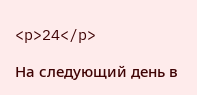<p>24</p>

На следующий день в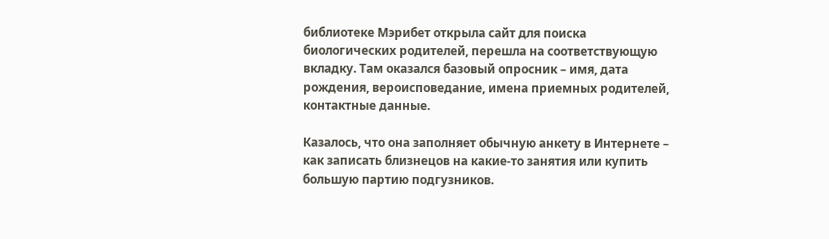библиотеке Мэрибет открыла сайт для поиска биологических родителей, перешла на соответствующую вкладку. Там оказался базовый опросник – имя, дата рождения, вероисповедание, имена приемных родителей, контактные данные.

Казалось, что она заполняет обычную анкету в Интернете – как записать близнецов на какие-то занятия или купить большую партию подгузников.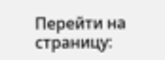Перейти на страницу: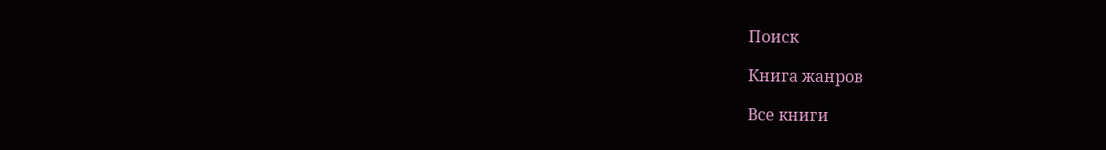Поиск

Книга жанров

Все книги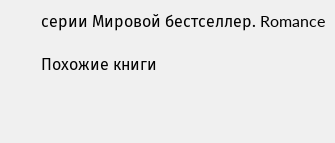серии Мировой бестселлер. Romance

Похожие книги